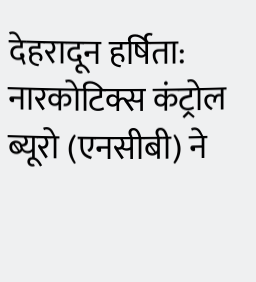देहरादून हर्षिता: नारकोटिक्स कंट्रोल ब्यूरो (एनसीबी) ने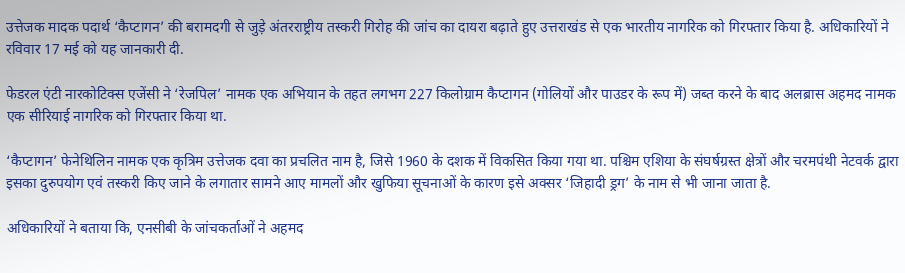उत्तेजक मादक पदार्थ ‘कैप्टागन’ की बरामदगी से जुड़े अंतरराष्ट्रीय तस्करी गिरोह की जांच का दायरा बढ़ाते हुए उत्तराखंड से एक भारतीय नागरिक को गिरफ्तार किया है. अधिकारियों ने रविवार 17 मई को यह जानकारी दी.

फेडरल एंटी नारकोटिक्स एजेंसी ने ‘रेजपिल’ नामक एक अभियान के तहत लगभग 227 किलोग्राम कैप्टागन (गोलियों और पाउडर के रूप में) जब्त करने के बाद अलब्रास अहमद नामक एक सीरियाई नागरिक को गिरफ्तार किया था.

‘कैप्टागन’ फेनेथिलिन नामक एक कृत्रिम उत्तेजक दवा का प्रचलित नाम है, जिसे 1960 के दशक में विकसित किया गया था. पश्चिम एशिया के संघर्षग्रस्त क्षेत्रों और चरमपंथी नेटवर्क द्वारा इसका दुरुपयोग एवं तस्करी किए जाने के लगातार सामने आए मामलों और खुफिया सूचनाओं के कारण इसे अक्सर ‘जिहादी ड्रग’ के नाम से भी जाना जाता है.

अधिकारियों ने बताया कि, एनसीबी के जांचकर्ताओं ने अहमद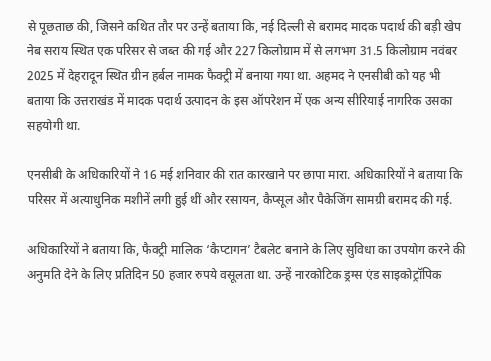से पूछताछ की, जिसने कथित तौर पर उन्हें बताया कि, नई दिल्ली से बरामद मादक पदार्थ की बड़ी खेप नेब सराय स्थित एक परिसर से जब्त की गई और 227 किलोग्राम में से लगभग 31.5 किलोग्राम नवंबर 2025 में देहरादून स्थित ग्रीन हर्बल नामक फैक्ट्री में बनाया गया था. अहमद ने एनसीबी को यह भी बताया कि उत्तराखंड में मादक पदार्थ उत्पादन के इस ऑपरेशन में एक अन्य सीरियाई नागरिक उसका सहयोगी था.

एनसीबी के अधिकारियों ने 16 मई शनिवार की रात कारखाने पर छापा मारा. अधिकारियों ने बताया कि परिसर में अत्याधुनिक मशीनें लगी हुई थीं और रसायन, कैप्सूल और पैकेजिंग सामग्री बरामद की गई.

अधिकारियों ने बताया कि, फैक्ट्री मालिक ‘कैप्टागन’ टैबलेट बनाने के लिए सुविधा का उपयोग करने की अनुमति देने के लिए प्रतिदिन 50 हजार रुपये वसूलता था. उन्हें नारकोटिक ड्रग्स एंड साइकोट्रॉपिक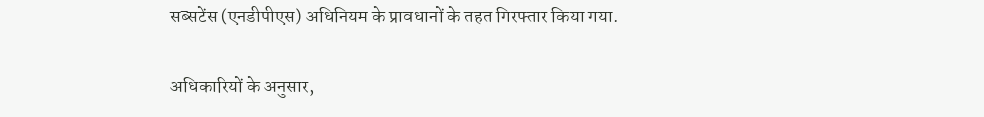सब्सटेंस (एनडीपीएस) अधिनियम के प्रावधानों के तहत गिरफ्तार किया गया.

अधिकारियों के अनुसार,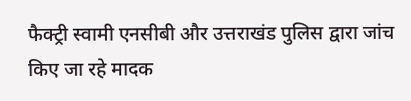फैक्ट्री स्वामी एनसीबी और उत्तराखंड पुलिस द्वारा जांच किए जा रहे मादक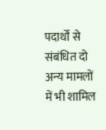पदार्थों से संबंधित दो अन्य मामलों में भी शामिल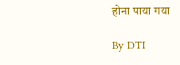होना पाया गया

By DTI